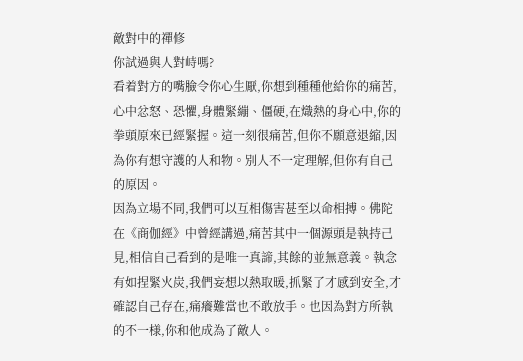敵對中的禪修
你試過與人對峙嗎?
看着對方的嘴臉令你心生厭,你想到種種他給你的痛苦,心中忿怒、恐懼,身體緊繃、僵硬,在熾熱的身心中,你的拳頭原來已經緊握。這一刻很痛苦,但你不願意退縮,因為你有想守護的人和物。別人不一定理解,但你有自己的原因。
因為立場不同,我們可以互相傷害甚至以命相搏。佛陀在《商伽經》中曾經講過,痛苦其中一個源頭是執持己見,相信自己看到的是唯一真諦,其餘的並無意義。執念有如捏緊火炭,我們妄想以熱取暖,抓緊了才感到安全,才確認自己存在,痛癢難當也不敢放手。也因為對方所執的不一様,你和他成為了敵人。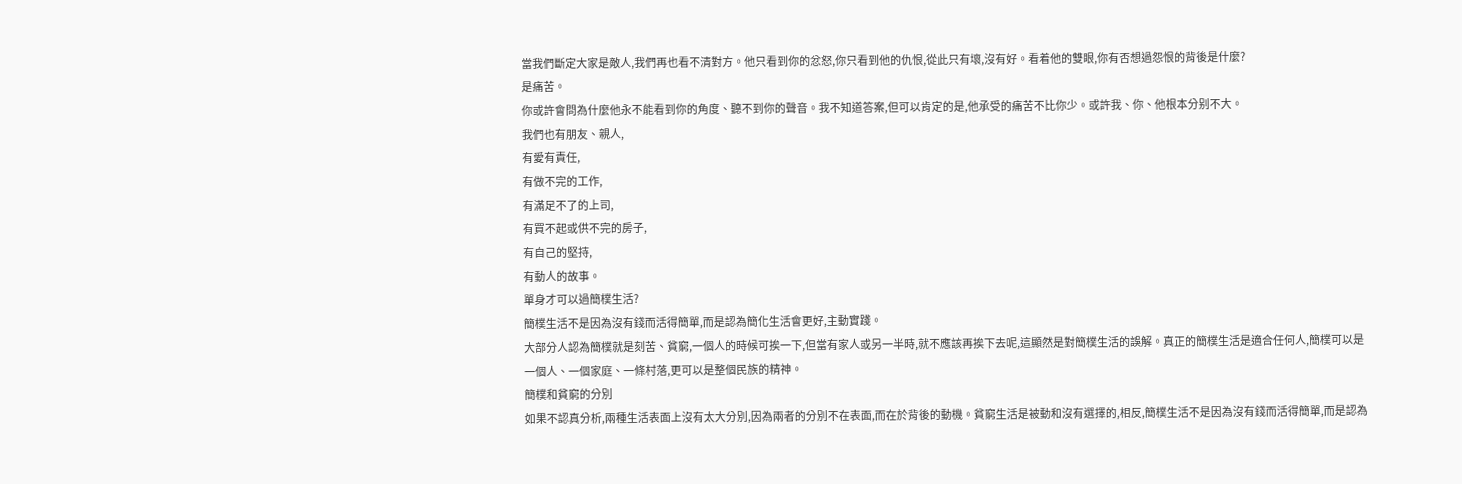當我們斷定大家是敵人,我們再也看不清對方。他只看到你的忿怒,你只看到他的仇恨,從此只有壞,沒有好。看着他的雙眼,你有否想過怨恨的背後是什麼?
是痛苦。
你或許會問為什麼他永不能看到你的角度、聽不到你的聲音。我不知道答案,但可以肯定的是,他承受的痛苦不比你少。或許我、你、他根本分别不大。
我們也有朋友、親人,
有愛有責任,
有做不完的工作,
有滿足不了的上司,
有買不起或供不完的房子,
有自己的堅持,
有動人的故事。
單身才可以過簡樸生活?
簡樸生活不是因為沒有錢而活得簡單,而是認為簡化生活會更好,主動實踐。
大部分人認為簡樸就是刻苦、貧窮,一個人的時候可挨一下,但當有家人或另一半時,就不應該再挨下去呢,這顯然是對簡樸生活的誤解。真正的簡樸生活是適合任何人,簡樸可以是一個人、一個家庭、一條村落,更可以是整個民族的精神。
簡樸和貧窮的分別
如果不認真分析,兩種生活表面上沒有太大分別,因為兩者的分別不在表面,而在於背後的動機。貧窮生活是被動和沒有選擇的,相反,簡樸生活不是因為沒有錢而活得簡單,而是認為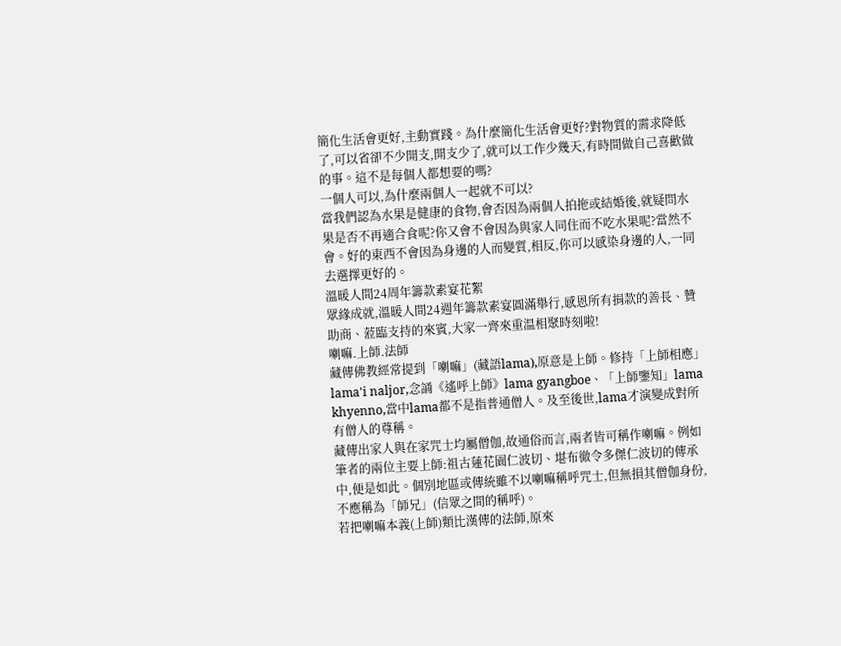簡化生活會更好,主動實踐。為什麼簡化生活會更好?對物質的需求降低了,可以省卻不少開支,開支少了,就可以工作少幾天,有時間做自己喜歡做的事。這不是每個人都想要的嗎?
一個人可以,為什麼兩個人一起就不可以?
當我們認為水果是健康的食物,會否因為兩個人拍拖或結婚後,就疑問水果是否不再適合食呢?你又會不會因為與家人同住而不吃水果呢?當然不會。好的東西不會因為身邊的人而變質,相反,你可以感染身邊的人,一同去選擇更好的。
溫暖人間24周年籌款素宴花絮
眾緣成就,溫暖人間24週年籌款素宴圓滿舉行,感恩所有捐款的善長、贊助商、蒞臨支持的來賓,大家一齊來重温相聚時刻啦!
喇嘛.上師.法師
藏傳佛教經常提到「喇嘛」(藏語lama),原意是上師。修持「上師相應」lama'i naljor,念誦《遙呼上師》lama gyangboe、「上師鑒知」lama khyenno,當中lama都不是指普通僧人。及至後世,lama才演變成對所有僧人的尊稱。
藏傳出家人與在家咒士均屬僧伽,故通俗而言,兩者皆可稱作喇嘛。例如筆者的兩位主要上師:祖古蓮花園仁波切、堪布徹令多傑仁波切的傳承中,便是如此。個別地區或傳統雖不以喇嘛稱呼咒士,但無損其僧伽身份,不應稱為「師兄」(信眾之間的稱呼)。
若把喇嘛本義(上師)類比漢傳的法師,原來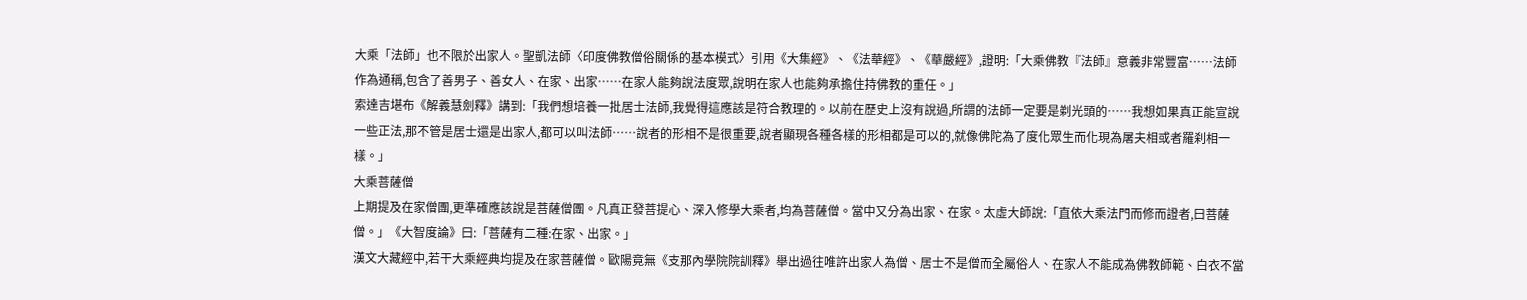大乘「法師」也不限於出家人。聖凱法師〈印度佛教僧俗關係的基本模式〉引用《大集經》、《法華經》、《華嚴經》,證明:「大乘佛教『法師』意義非常豐富……法師作為通稱,包含了善男子、善女人、在家、出家……在家人能夠說法度眾,說明在家人也能夠承擔住持佛教的重任。」
索達吉堪布《解義慧劍釋》講到:「我們想培養一批居士法師,我覺得這應該是符合教理的。以前在歷史上沒有說過,所謂的法師一定要是剃光頭的……我想如果真正能宣說一些正法,那不管是居士還是出家人,都可以叫法師……說者的形相不是很重要,說者顯現各種各樣的形相都是可以的,就像佛陀為了度化眾生而化現為屠夫相或者羅刹相一樣。」
大乘菩薩僧
上期提及在家僧團,更準確應該說是菩薩僧團。凡真正發菩提心、深入修學大乘者,均為菩薩僧。當中又分為出家、在家。太虛大師說:「直依大乘法門而修而證者,曰菩薩僧。」《大智度論》曰:「菩薩有二種:在家、出家。」
漢文大藏經中,若干大乘經典均提及在家菩薩僧。歐陽竟無《支那內學院院訓釋》舉出過往唯許出家人為僧、居士不是僧而全屬俗人、在家人不能成為佛教師範、白衣不當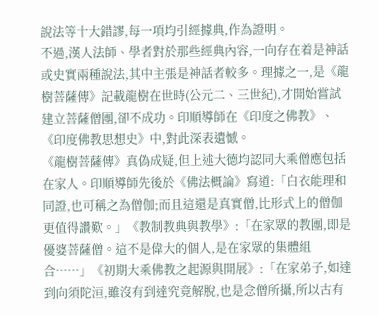說法等十大錯謬,每一項均引經據典,作為證明。
不過,漢人法師、學者對於那些經典內容,一向存在着是神話或史實兩種說法,其中主張是神話者較多。理據之一,是《龍樹菩薩傳》記載龍樹在世時(公元二、三世紀),才開始嘗試建立菩薩僧團,卻不成功。印順導師在《印度之佛教》、《印度佛教思想史》中,對此深表遺憾。
《龍樹菩薩傳》真偽成疑,但上述大德均認同大乘僧應包括在家人。印順導師先後於《佛法概論》寫道:「白衣能理和同證,也可稱之為僧伽;而且這還是真實僧,比形式上的僧伽更值得讚歎。」《教制教典與教學》:「在家眾的教團,即是優婆菩薩僧。這不是偉大的個人,是在家眾的集體組合……」《初期大乘佛教之起源與開展》:「在家弟子,如達到向須陀洹,雖沒有到達究竟解脫,也是念僧所攝,所以古有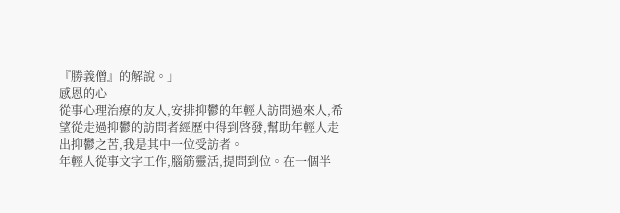『勝義僧』的解說。」
感恩的心
從事心理治療的友人,安排抑鬱的年輕人訪問過來人,希望從走過抑鬱的訪問者經歷中得到啓發,幫助年輕人走出抑鬱之苦,我是其中一位受訪者。
年輕人從事文字工作,腦筋靈活,提問到位。在一個半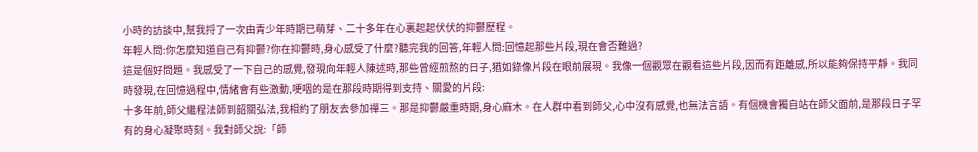小時的訪談中,幫我捋了一次由青少年時期已萌芽、二十多年在心裏起起伏伏的抑鬱歷程。
年輕人問:你怎麼知道自己有抑鬱?你在抑鬱時,身心感受了什麼?聽完我的回答,年輕人問:回憶起那些片段,現在會否難過?
這是個好問題。我感受了一下自己的感覺,發現向年輕人陳述時,那些曾經煎熬的日子,猶如錄像片段在眼前展現。我像一個觀眾在觀看這些片段,因而有距離感,所以能夠保持平靜。我同時發現,在回憶過程中,情緒會有些激動,哽咽的是在那段時期得到支持、關愛的片段:
十多年前,師父繼程法師到韶關弘法,我相約了朋友去參加禪三。那是抑鬱嚴重時期,身心麻木。在人群中看到師父,心中沒有感覺,也無法言語。有個機會獨自站在師父面前,是那段日子罕有的身心凝聚時刻。我對師父說:「師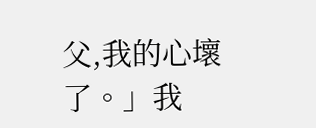父,我的心壞了。」我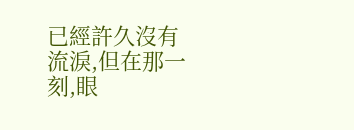已經許久沒有流淚,但在那一刻,眼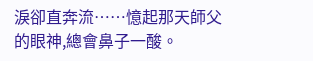淚卻直奔流……憶起那天師父的眼神,總會鼻子一酸。